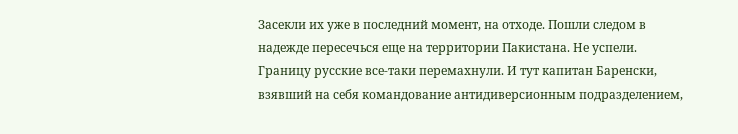Засекли их уже в последний момент, на отходе. Пошли следом в надежде пересечься еще на территории Пакистана. Не успели. Границу русские все-таки перемахнули. И тут капитан Баренски, взявший на себя командование антидиверсионным подразделением,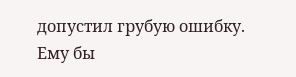допустил грубую ошибку. Ему бы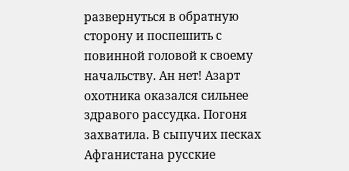развернуться в обратную сторону и поспешить с повинной головой к своему начальству. Ан нет! Азарт охотника оказался сильнее здравого рассудка. Погоня захватила. В сыпучих песках Афганистана русские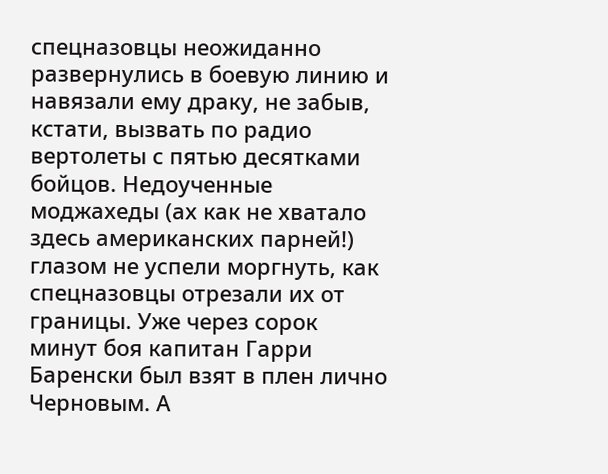спецназовцы неожиданно развернулись в боевую линию и навязали ему драку, не забыв, кстати, вызвать по радио вертолеты с пятью десятками бойцов. Недоученные моджахеды (ах как не хватало здесь американских парней!) глазом не успели моргнуть, как спецназовцы отрезали их от границы. Уже через сорок минут боя капитан Гарри Баренски был взят в плен лично Черновым. А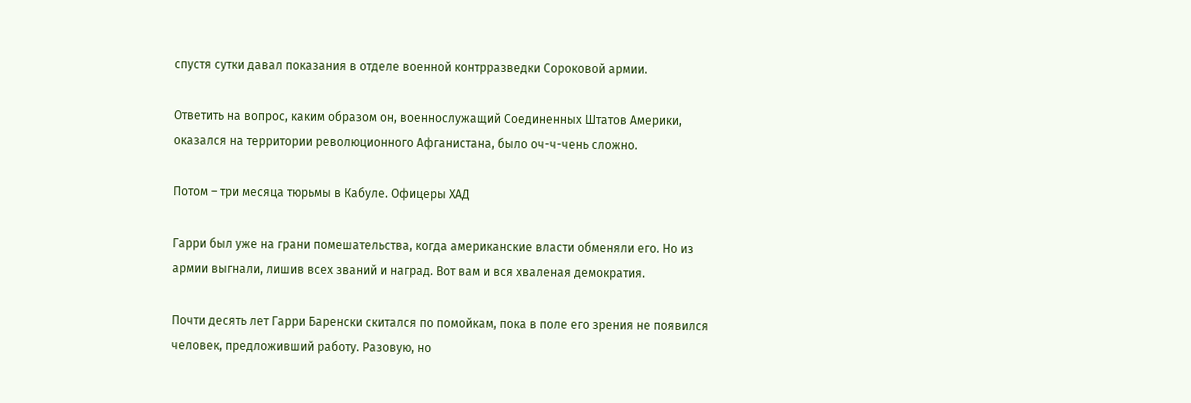спустя сутки давал показания в отделе военной контрразведки Сороковой армии.

Ответить на вопрос, каким образом он, военнослужащий Соединенных Штатов Америки, оказался на территории революционного Афганистана, было оч-ч-чень сложно.

Потом – три месяца тюрьмы в Кабуле. Офицеры ХАД

Гарри был уже на грани помешательства, когда американские власти обменяли его. Но из армии выгнали, лишив всех званий и наград. Вот вам и вся хваленая демократия.

Почти десять лет Гарри Баренски скитался по помойкам, пока в поле его зрения не появился человек, предложивший работу. Разовую, но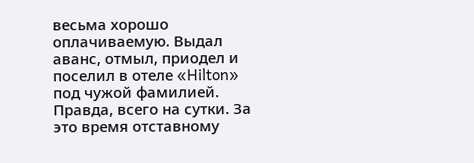весьма хорошо оплачиваемую. Выдал аванс, отмыл, приодел и поселил в отеле «Hilton» под чужой фамилией. Правда, всего на сутки. За это время отставному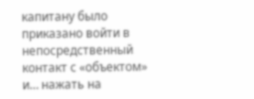капитану было приказано войти в непосредственный контакт с «объектом» и… нажать на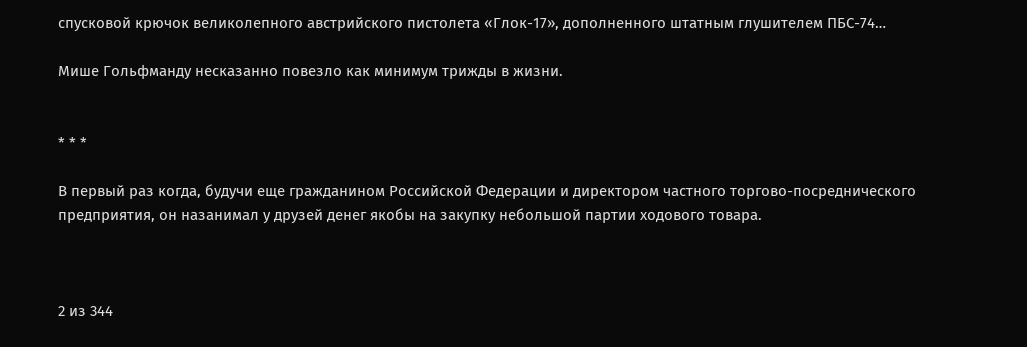спусковой крючок великолепного австрийского пистолета «Глок-17», дополненного штатным глушителем ПБС-74…

Мише Гольфманду несказанно повезло как минимум трижды в жизни.


* * *

В первый раз когда, будучи еще гражданином Российской Федерации и директором частного торгово-посреднического предприятия, он назанимал у друзей денег якобы на закупку небольшой партии ходового товара.



2 из 344